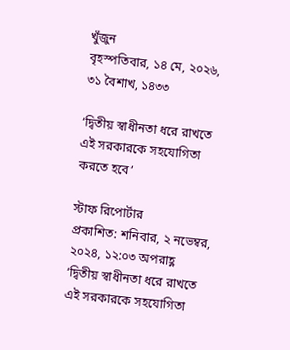খুঁজুন
বৃহস্পতিবার, ১৪ মে, ২০২৬, ৩১ বৈশাখ, ১৪৩৩

‘দ্বিতীয় স্বাধীনতা ধরে রাখতে এই সরকারকে সহযোগিতা করতে হবে’

স্টাফ রিপোর্টার
প্রকাশিত: শনিবার, ২ নভেম্বর, ২০২৪, ১২:০৩ অপরাহ্ণ
‘দ্বিতীয় স্বাধীনতা ধরে রাখতে এই সরকারকে সহযোগিতা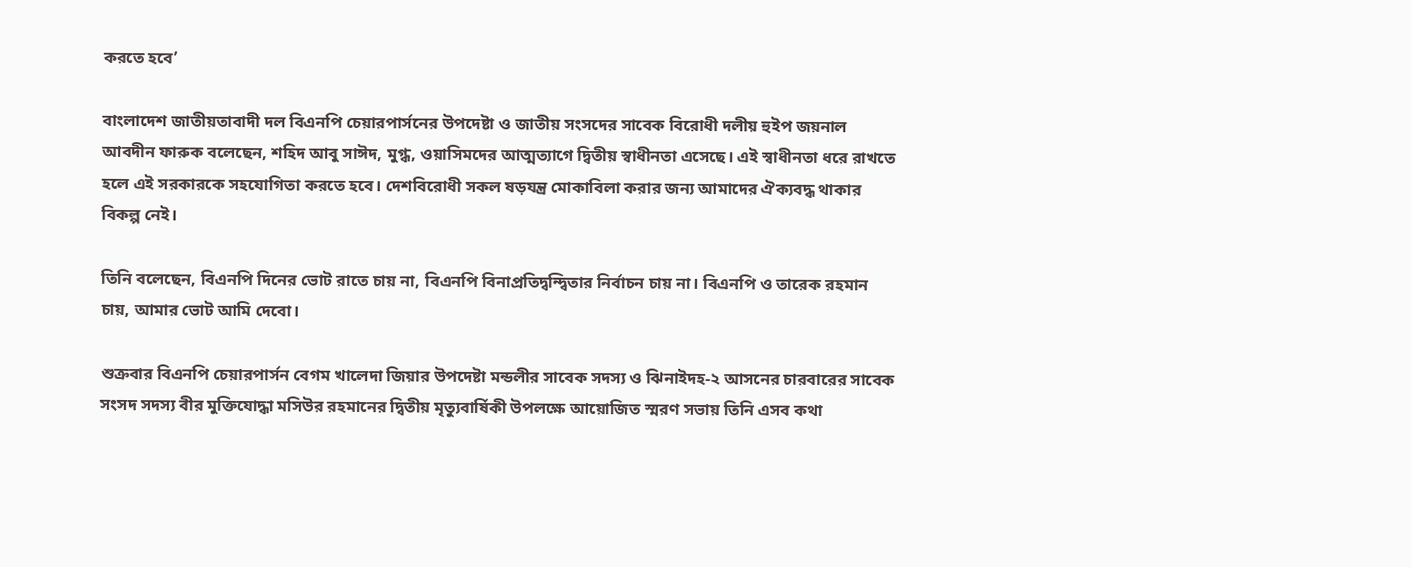করতে হবে’

বাংলাদেশ জাতীয়তাবাদী দল বিএনপি চেয়ারপার্সনের উপদেষ্টা ও জাতীয় সংসদের সাবেক বিরোধী দলীয় হুইপ জয়নাল আবদীন ফারুক বলেছেন, শহিদ আবু সাঈদ, মুগ্ধ, ওয়াসিমদের আত্মত্যাগে দ্বিতীয় স্বাধীনতা এসেছে। এই স্বাধীনতা ধরে রাখতে হলে এই সরকারকে সহযোগিতা করতে হবে। দেশবিরোধী সকল ষড়যন্ত্র মোকাবিলা করার জন্য আমাদের ঐক্যবদ্ধ থাকার বিকল্প নেই।

তিনি বলেছেন, বিএনপি দিনের ভোট রাতে চায় না, বিএনপি বিনাপ্রতিদ্বন্দ্বিতার নির্বাচন চায় না। বিএনপি ও তারেক রহমান চায়, আমার ভোট আমি দেবো।

শুক্রবার বিএনপি চেয়ারপার্সন বেগম খালেদা জিয়ার উপদেষ্টা মন্ডলীর সাবেক সদস্য ও ঝিনাইদহ-২ আসনের চারবারের সাবেক সংসদ সদস্য বীর মুক্তিযোদ্ধা মসিউর রহমানের দ্বিতীয় মৃত্যুবার্ষিকী উপলক্ষে আয়োজিত স্মরণ সভায় তিনি এসব কথা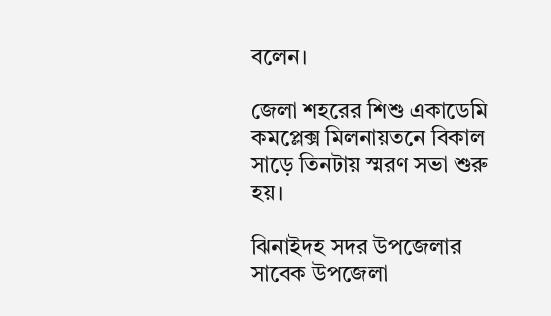বলেন।

জেলা শহরের শিশু একাডেমি কমপ্লেক্স মিলনায়তনে বিকাল সাড়ে তিনটায় স্মরণ সভা শুরু হয়।

ঝিনাইদহ সদর উপজেলার সাবেক উপজেলা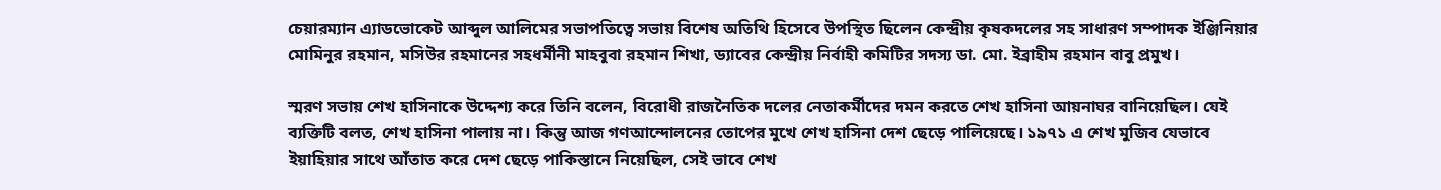চেয়ারম্যান এ্যাডভোকেট আব্দুল আলিমের সভাপতিত্বে সভায় বিশেষ অতিথি হিসেবে উপস্থিত ছিলেন কেন্দ্রীয় কৃষকদলের সহ সাধারণ সম্পাদক ইঞ্জিনিয়ার মোমিনুর রহমান, মসিউর রহমানের সহধর্মীনী মাহবুবা রহমান শিখা, ড্যাবের কেন্দ্রীয় নির্বাহী কমিটির সদস্য ডা. মো. ইব্রাহীম রহমান বাবু প্রমুখ।

স্মরণ সভায় শেখ হাসিনাকে উদ্দেশ্য করে তিনি বলেন, বিরোধী রাজনৈতিক দলের নেতাকর্মীদের দমন করতে শেখ হাসিনা আয়নাঘর বানিয়েছিল। যেই ব্যক্তিটি বলত, শেখ হাসিনা পালায় না। কিন্তু আজ গণআন্দোলনের তোপের মুখে শেখ হাসিনা দেশ ছেড়ে পালিয়েছে। ১৯৭১ এ শেখ মুজিব যেভাবে ইয়াহিয়ার সাথে আঁতাত করে দেশ ছেড়ে পাকিস্তানে নিয়েছিল, সেই ভাবে শেখ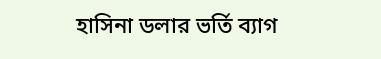হাসিনা ডলার ভর্তি ব্যাগ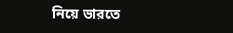নিয়ে ভারতে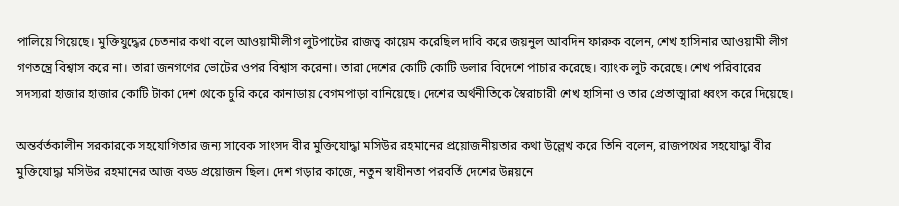পালিয়ে গিয়েছে। মুক্তিযুদ্ধের চেতনার কথা বলে আওয়ামীলীগ লুটপাটের রাজত্ব কায়েম করেছিল দাবি করে জয়নুল আবদিন ফারুক বলেন, শেখ হাসিনার আওয়ামী লীগ গণতন্ত্রে বিশ্বাস করে না। তারা জনগণের ভোটের ওপর বিশ্বাস করেনা। তারা দেশের কোটি কোটি ডলার বিদেশে পাচার করেছে। ব্যাংক লুট করেছে। শেখ পরিবারের সদস্যরা হাজার হাজার কোটি টাকা দেশ থেকে চুরি করে কানাডায় বেগমপাড়া বানিয়েছে। দেশের অর্থনীতিকে স্বৈরাচারী শেখ হাসিনা ও তার প্রেতাত্মারা ধ্বংস করে দিয়েছে।

অন্তর্বর্তকালীন সরকারকে সহযোগিতার জন্য সাবেক সাংসদ বীর মুক্তিযোদ্ধা মসিউর রহমানের প্রয়োজনীয়তার কথা উল্লেখ করে তিনি বলেন, রাজপথের সহযোদ্ধা বীর মুক্তিযোদ্ধা মসিউর রহমানের আজ বড্ড প্রয়োজন ছিল। দেশ গড়ার কাজে, নতুন স্বাধীনতা পরবর্তি দেশের উন্নয়নে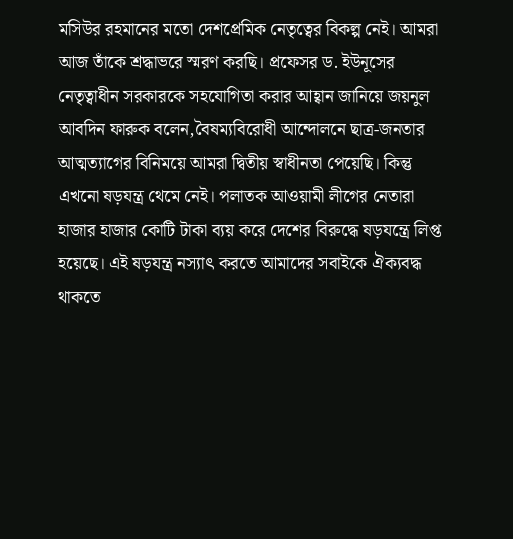মসিউর রহমানের মতো দেশপ্রেমিক নেতৃত্বের বিকল্প নেই। আমরা আজ তাঁকে শ্রদ্ধাভরে স্মরণ করছি। প্রফেসর ড. ইউনূসের নেতৃত্বাধীন সরকারকে সহযোগিতা করার আহ্বান জানিয়ে জয়নুল আবদিন ফারুক বলেন,বৈষম্যবিরোধী আন্দোলনে ছাত্র-জনতার আত্মত্যাগের বিনিময়ে আমরা দ্বিতীয় স্বাধীনতা পেয়েছি। কিন্তু এখনো ষড়যন্ত্র থেমে নেই। পলাতক আওয়ামী লীগের নেতারা হাজার হাজার কোটি টাকা ব্যয় করে দেশের বিরুদ্ধে ষড়যন্ত্রে লিপ্ত হয়েছে। এই ষড়যন্ত্র নস্যাৎ করতে আমাদের সবাইকে ঐক্যবদ্ধ থাকতে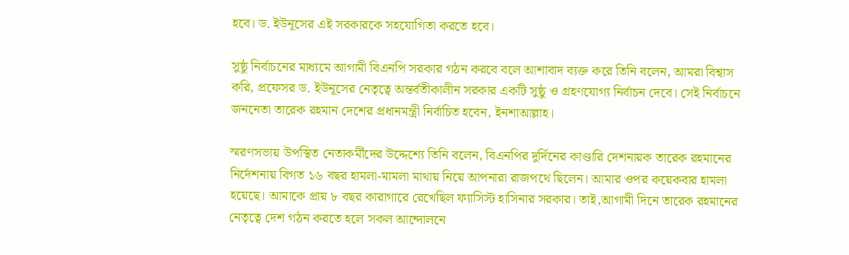হবে। ড. ইউনূসের এই সরকারকে সহযোগিতা করতে হবে।

সুষ্ঠু নির্বাচনের মাধ্যমে আগামী বিএনপি সরকার গঠন করবে বলে আশাবাদ ব্যক্ত করে তিনি বলেন, আমরা বিশ্বাস করি, প্রফেসর ড. ইউনূসের নেতৃত্বে অন্তর্বতীকালীন সরকার একটি সুষ্ঠু ও গ্রহণযোগ্য নির্বাচন দেবে। সেই নির্বাচনে জননেতা তারেক রহমান দেশের প্রধানমন্ত্রী নির্বাচিত হবেন, ইনশাআল্লাহ।

স্মরণসভায় উপস্থিত নেতাকর্মীদের উদ্দেশ্যে তিনি বলেন, বিএনপির দুর্দিনের কাণ্ডারি দেশনায়ক তারেক রহমানের নির্দেশনায় বিগত ১৬ বছর হামলা-মামলা মাথায় নিয়ে আপনারা রাজপথে ছিলেন। আমার ওপর কয়েকবার হামলা হয়েছে। আমাকে প্রায় ৮ বছর কারাগারে রেখেছিল ফ্যাসিস্ট হাসিনার সরকার। তাই,আগামী দিনে তারেক রহমানের নেতৃত্বে দেশ গঠন করতে হলে সকল আন্দোলনে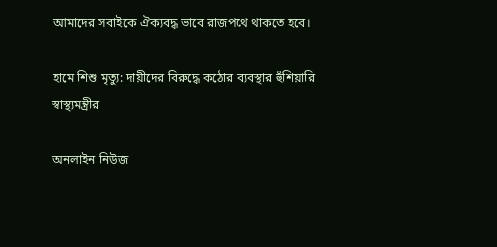আমাদের সবাইকে ঐক্যবদ্ধ ভাবে রাজপথে থাকতে হবে।

হামে শিশু মৃত্যু: দায়ীদের বিরুদ্ধে কঠোর ব্যবস্থার হুঁশিয়ারি স্বাস্থ্যমন্ত্রীর

অনলাইন নিউজ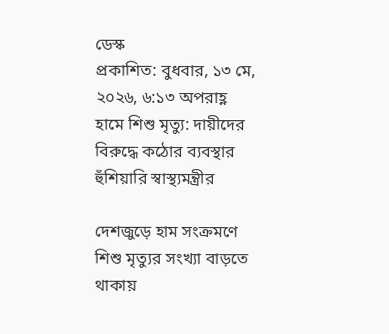ডেস্ক
প্রকাশিত: বুধবার, ১৩ মে, ২০২৬, ৬:১৩ অপরাহ্ণ
হামে শিশু মৃত্যু: দায়ীদের বিরুদ্ধে কঠোর ব্যবস্থার হুঁশিয়ারি স্বাস্থ্যমন্ত্রীর

দেশজুড়ে হাম সংক্রমণে শিশু মৃত্যুর সংখ্যা বাড়তে থাকায়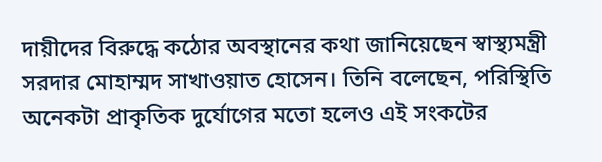দায়ীদের বিরুদ্ধে কঠোর অবস্থানের কথা জানিয়েছেন স্বাস্থ্যমন্ত্রী সরদার মোহাম্মদ সাখাওয়াত হোসেন। তিনি বলেছেন, পরিস্থিতি অনেকটা প্রাকৃতিক দুর্যোগের মতো হলেও এই সংকটের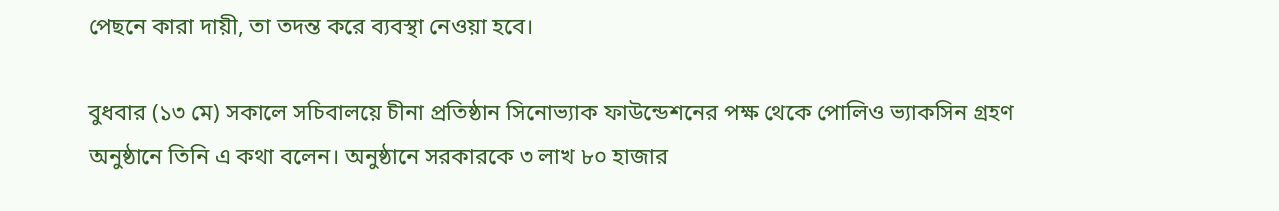পেছনে কারা দায়ী, তা তদন্ত করে ব্যবস্থা নেওয়া হবে।

বুধবার (১৩ মে) সকালে সচিবালয়ে চীনা প্রতিষ্ঠান সিনোভ্যাক ফাউন্ডেশনের পক্ষ থেকে পোলিও ভ্যাকসিন গ্রহণ অনুষ্ঠানে তিনি এ কথা বলেন। অনুষ্ঠানে সরকারকে ৩ লাখ ৮০ হাজার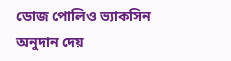ডোজ পোলিও ভ্যাকসিন অনুদান দেয়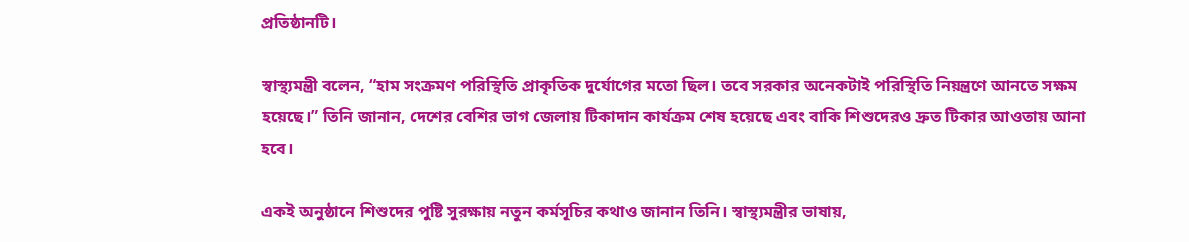প্রতিষ্ঠানটি।

স্বাস্থ্যমন্ত্রী বলেন, “হাম সংক্রমণ পরিস্থিতি প্রাকৃতিক দুর্যোগের মতো ছিল। তবে সরকার অনেকটাই পরিস্থিতি নিয়ন্ত্রণে আনতে সক্ষম হয়েছে।” তিনি জানান, দেশের বেশির ভাগ জেলায় টিকাদান কার্যক্রম শেষ হয়েছে এবং বাকি শিশুদেরও দ্রুত টিকার আওতায় আনা হবে।

একই অনুষ্ঠানে শিশুদের পুষ্টি সুরক্ষায় নতুন কর্মসূচির কথাও জানান তিনি। স্বাস্থ্যমন্ত্রীর ভাষায়,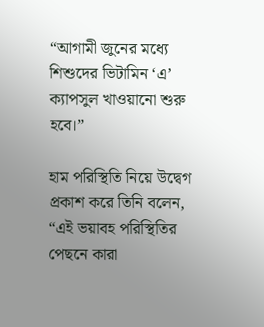“আগামী জুনের মধ্যে শিশুদের ভিটামিন ‘এ’ ক্যাপসুল খাওয়ানো শুরু হবে।”

হাম পরিস্থিতি নিয়ে উদ্বেগ প্রকাশ করে তিনি বলেন, “এই ভয়াবহ পরিস্থিতির পেছনে কারা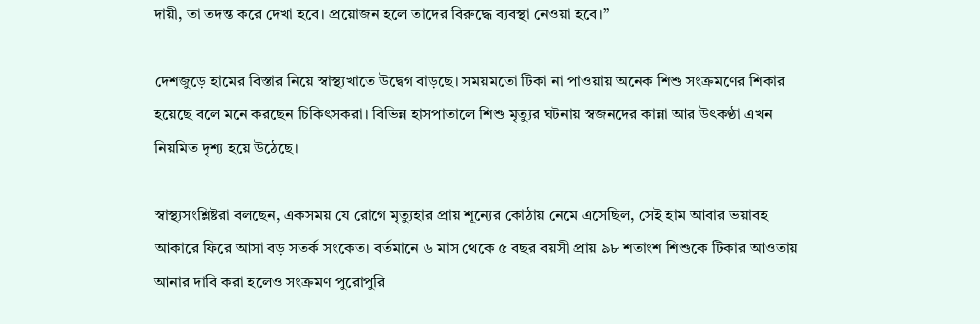দায়ী, তা তদন্ত করে দেখা হবে। প্রয়োজন হলে তাদের বিরুদ্ধে ব্যবস্থা নেওয়া হবে।”

দেশজুড়ে হামের বিস্তার নিয়ে স্বাস্থ্যখাতে উদ্বেগ বাড়ছে। সময়মতো টিকা না পাওয়ায় অনেক শিশু সংক্রমণের শিকার হয়েছে বলে মনে করছেন চিকিৎসকরা। বিভিন্ন হাসপাতালে শিশু মৃত্যুর ঘটনায় স্বজনদের কান্না আর উৎকণ্ঠা এখন নিয়মিত দৃশ্য হয়ে উঠেছে।

স্বাস্থ্যসংশ্লিষ্টরা বলছেন, একসময় যে রোগে মৃত্যুহার প্রায় শূন্যের কোঠায় নেমে এসেছিল, সেই হাম আবার ভয়াবহ আকারে ফিরে আসা বড় সতর্ক সংকেত। বর্তমানে ৬ মাস থেকে ৫ বছর বয়সী প্রায় ৯৮ শতাংশ শিশুকে টিকার আওতায় আনার দাবি করা হলেও সংক্রমণ পুরোপুরি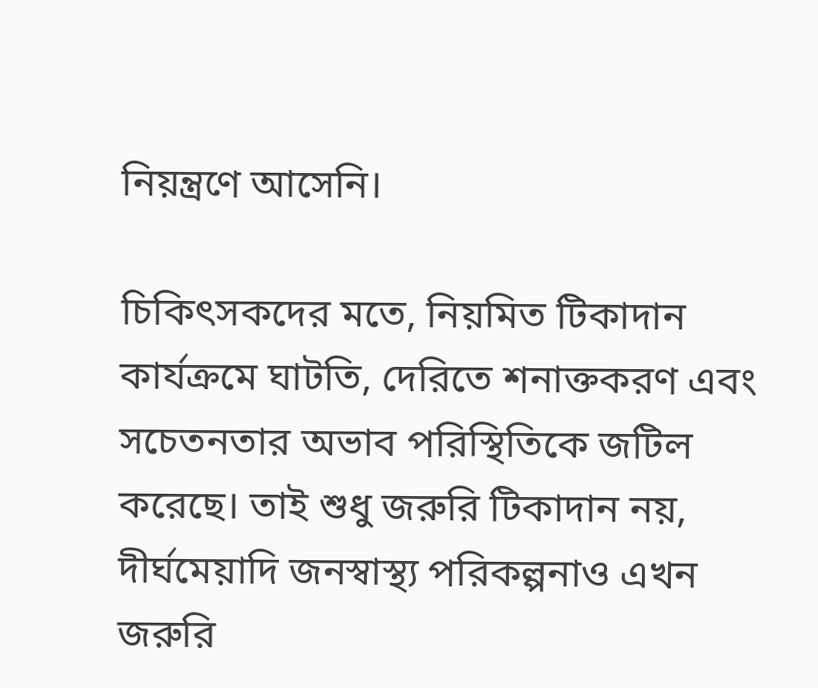নিয়ন্ত্রণে আসেনি।

চিকিৎসকদের মতে, নিয়মিত টিকাদান কার্যক্রমে ঘাটতি, দেরিতে শনাক্তকরণ এবং সচেতনতার অভাব পরিস্থিতিকে জটিল করেছে। তাই শুধু জরুরি টিকাদান নয়, দীর্ঘমেয়াদি জনস্বাস্থ্য পরিকল্পনাও এখন জরুরি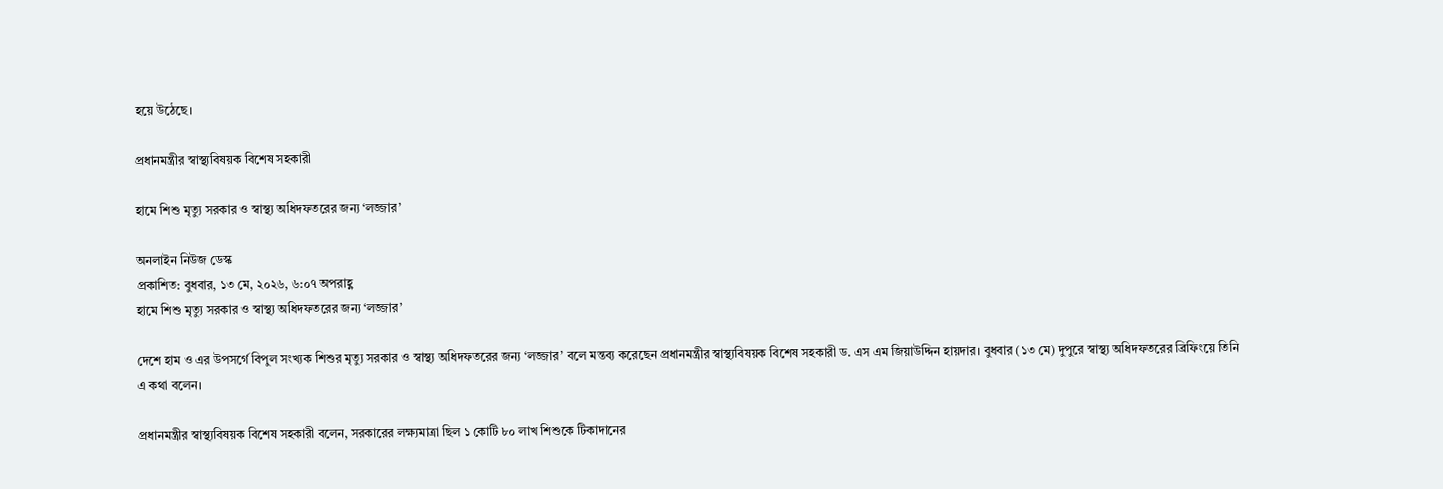হয়ে উঠেছে।

প্রধানমন্ত্রীর স্বাস্থ্যবিষয়ক বিশেষ সহকারী

হামে শিশু মৃত্যু সরকার ও স্বাস্থ্য অধিদফতরের জন্য ‘লজ্জার’

অনলাইন নিউজ ডেস্ক
প্রকাশিত: বুধবার, ১৩ মে, ২০২৬, ৬:০৭ অপরাহ্ণ
হামে শিশু মৃত্যু সরকার ও স্বাস্থ্য অধিদফতরের জন্য ‘লজ্জার’

দেশে হাম ও এর উপসর্গে বিপুল সংখ্যক শিশুর মৃত্যু সরকার ও স্বাস্থ্য অধিদফতরের জন্য ‘লজ্জার’ বলে মন্তব্য করেছেন প্রধানমন্ত্রীর স্বাস্থ্যবিষয়ক বিশেষ সহকারী ড. এস এম জিয়াউদ্দিন হায়দার। বুধবার (১৩ মে) দুপুরে স্বাস্থ্য অধিদফতরের ব্রিফিংয়ে তিনি এ কথা বলেন।

প্রধানমন্ত্রীর স্বাস্থ্যবিষয়ক বিশেষ সহকারী বলেন, সরকারের লক্ষ্যমাত্রা ছিল ১ কোটি ৮০ লাখ শিশুকে টিকাদানের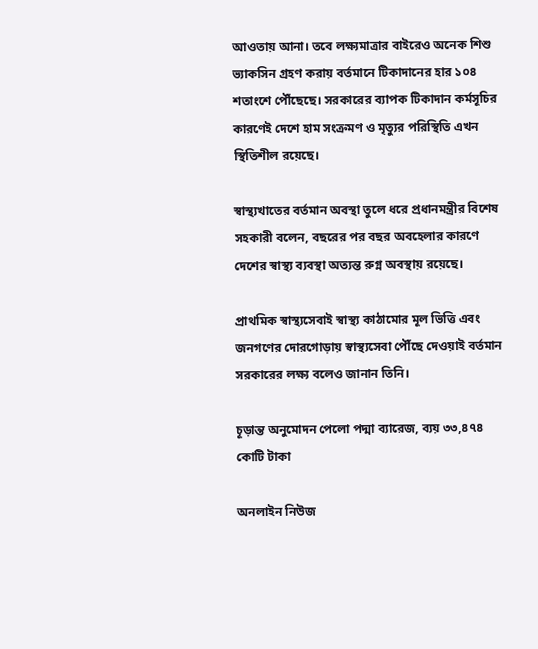আওতায় আনা। তবে লক্ষ্যমাত্রার বাইরেও অনেক শিশু ভ্যাকসিন গ্রহণ করায় বর্তমানে টিকাদানের হার ১০৪ শতাংশে পৌঁছেছে। সরকারের ব্যাপক টিকাদান কর্মসূচির কারণেই দেশে হাম সংক্রমণ ও মৃত্যুর পরিস্থিতি এখন স্থিতিশীল রয়েছে।

স্বাস্থ্যখাতের বর্তমান অবস্থা তুলে ধরে প্রধানমন্ত্রীর বিশেষ সহকারী বলেন, বছরের পর বছর অবহেলার কারণে দেশের স্বাস্থ্য ব্যবস্থা অত্যন্ত রুগ্ন অবস্থায় রয়েছে।

প্রাথমিক স্বাস্থ্যসেবাই স্বাস্থ্য কাঠামোর মূল ভিত্তি এবং জনগণের দোরগোড়ায় স্বাস্থ্যসেবা পৌঁছে দেওয়াই বর্তমান সরকারের লক্ষ্য বলেও জানান তিনি।

চূড়ান্ত অনুমোদন পেলো পদ্মা ব্যারেজ, ব্যয় ৩৩,৪৭৪ কোটি টাকা

অনলাইন নিউজ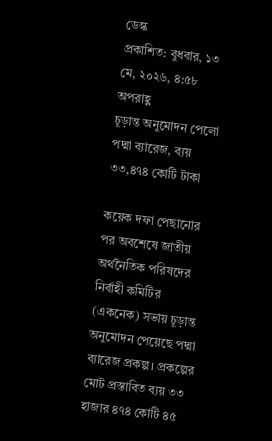ডেস্ক
প্রকাশিত: বুধবার, ১৩ মে, ২০২৬, ৪:৫৮ অপরাহ্ণ
চূড়ান্ত অনুমোদন পেলো পদ্মা ব্যারেজ, ব্যয় ৩৩,৪৭৪ কোটি টাকা

কয়েক দফা পেছানোর পর অবশেষে জাতীয় অর্থনৈতিক পরিষদের নির্বাহী কমিটির (একনেক) সভায় চূড়ান্ত অনুমোদন পেয়েছে পদ্মা ব্যারেজ প্রকল্প। প্রকল্পের মোট প্রস্তাবিত ব্যয় ৩৩ হাজার ৪৭৪ কোটি ৪৫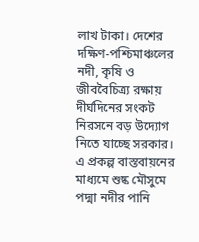লাখ টাকা। দেশের দক্ষিণ-পশ্চিমাঞ্চলের নদী, কৃষি ও জীববৈচিত্র্য রক্ষায় দীর্ঘদিনের সংকট নিরসনে বড় উদ্যোগ নিতে যাচ্ছে সরকার। এ প্রকল্প বাস্তবায়নের মাধ্যমে শুষ্ক মৌসুমে পদ্মা নদীর পানি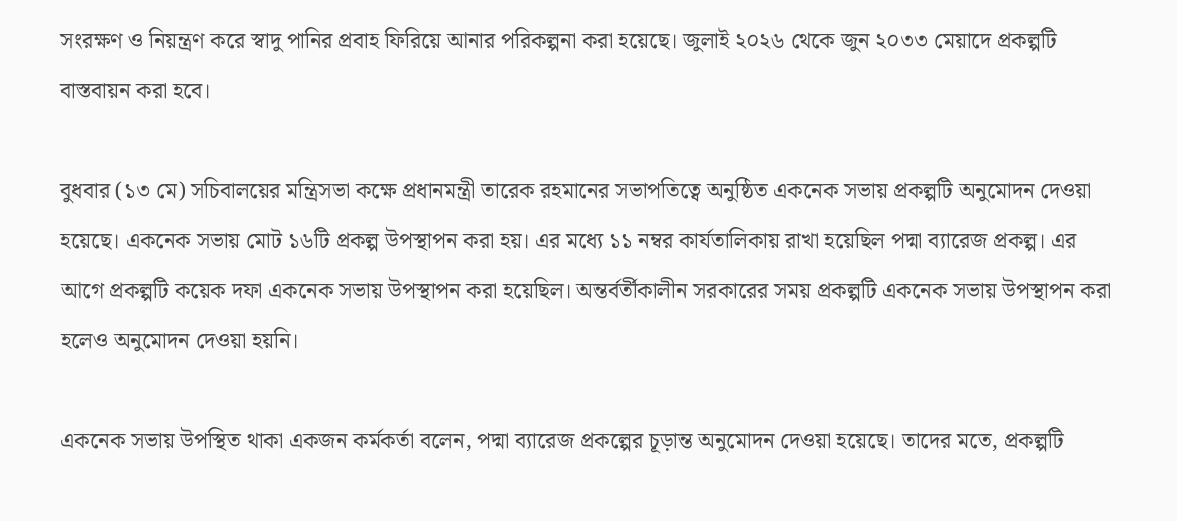সংরক্ষণ ও নিয়ন্ত্রণ করে স্বাদু পানির প্রবাহ ফিরিয়ে আনার পরিকল্পনা করা হয়েছে। জুলাই ২০২৬ থেকে জুন ২০৩৩ মেয়াদে প্রকল্পটি বাস্তবায়ন করা হবে।

বুধবার (১৩ মে) সচিবালয়ের মন্ত্রিসভা কক্ষে প্রধানমন্ত্রী তারেক রহমানের সভাপতিত্বে অনুষ্ঠিত একনেক সভায় প্রকল্পটি অনুমোদন দেওয়া হয়েছে। একনেক সভায় মোট ১৬টি প্রকল্প উপস্থাপন করা হয়। এর মধ্যে ১১ নম্বর কার্যতালিকায় রাখা হয়েছিল পদ্মা ব্যারেজ প্রকল্প। এর আগে প্রকল্পটি কয়েক দফা একনেক সভায় উপস্থাপন করা হয়েছিল। অন্তর্বর্তীকালীন সরকারের সময় প্রকল্পটি একনেক সভায় উপস্থাপন করা হলেও অনুমোদন দেওয়া হয়নি।

একনেক সভায় উপস্থিত থাকা একজন কর্মকর্তা বলেন, পদ্মা ব্যারেজ প্রকল্পের চূড়ান্ত অনুমোদন দেওয়া হয়েছে। তাদের মতে, প্রকল্পটি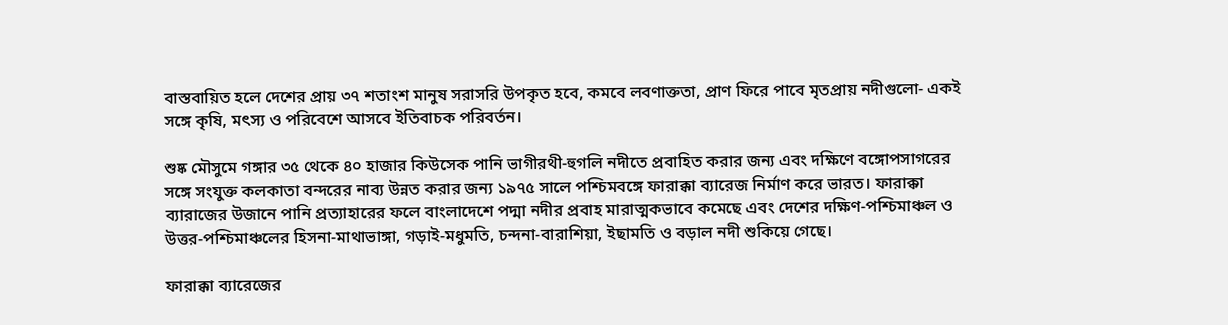বাস্তবায়িত হলে দেশের প্রায় ৩৭ শতাংশ মানুষ সরাসরি উপকৃত হবে, কমবে লবণাক্ততা, প্রাণ ফিরে পাবে মৃতপ্রায় নদীগুলো- একই সঙ্গে কৃষি, মৎস্য ও পরিবেশে আসবে ইতিবাচক পরিবর্তন।

শুষ্ক মৌসুমে গঙ্গার ৩৫ থেকে ৪০ হাজার কিউসেক পানি ভাগীরথী-হুগলি নদীতে প্রবাহিত করার জন্য এবং দক্ষিণে বঙ্গোপসাগরের সঙ্গে সংযুক্ত কলকাতা বন্দরের নাব্য উন্নত করার জন্য ১৯৭৫ সালে পশ্চিমবঙ্গে ফারাক্কা ব্যারেজ নির্মাণ করে ভারত। ফারাক্কা ব্যারাজের উজানে পানি প্রত্যাহারের ফলে বাংলাদেশে পদ্মা নদীর প্রবাহ মারাত্মকভাবে কমেছে এবং দেশের দক্ষিণ-পশ্চিমাঞ্চল ও উত্তর-পশ্চিমাঞ্চলের হিসনা-মাথাভাঙ্গা, গড়াই-মধুমতি, চন্দনা-বারাশিয়া, ইছামতি ও বড়াল নদী শুকিয়ে গেছে।

ফারাক্কা ব্যারেজের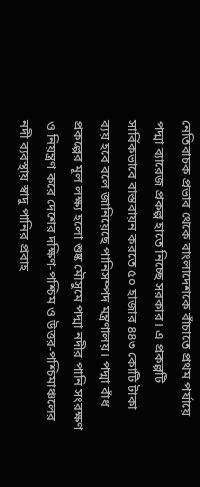নেতিবাচক প্রভাব থেকে বাংলাদেশকে বাঁচাতে প্রথম পর্যায়ে পদ্মা ব্যারেজ প্রকল্প হাতে নিচ্ছে সরকার। এ প্রকল্পটি সার্বিকভাবে বাস্তবায়ন করতে ৫০ হাজার ৪৪৩ কোটি টাকা ব্যয় হবে বলে জানিয়েছে পানিসম্পদ মন্ত্রণালয়। পদ্মা বাঁধ প্রকল্পের মূল লক্ষ্য হলো শুষ্ক মৌসুমে পদ্মা নদীর পানি সংরক্ষণ ও নিয়ন্ত্রণ করে দেশের দক্ষিণ-পশ্চিম ও উত্তর-পশ্চিমাঞ্চলের নদী ব্যবস্থায় স্বাদু পানির প্রবাহ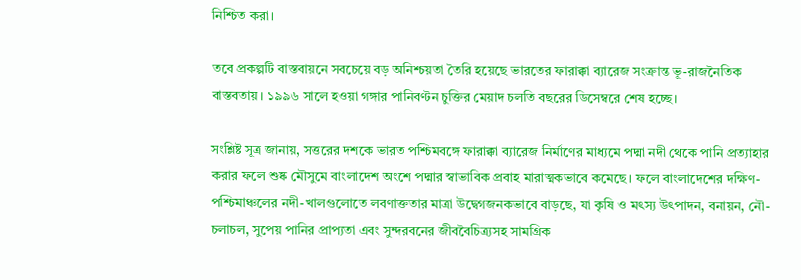নিশ্চিত করা।

তবে প্রকল্পটি বাস্তবায়নে সবচেয়ে বড় অনিশ্চয়তা তৈরি হয়েছে ভারতের ফারাক্কা ব্যারেজ সংক্রান্ত ভূ-রাজনৈতিক বাস্তবতায়। ১৯৯৬ সালে হওয়া গঙ্গার পানিবণ্টন চুক্তির মেয়াদ চলতি বছরের ডিসেম্বরে শেষ হচ্ছে।

সংশ্লিষ্ট সূত্র জানায়, সত্তরের দশকে ভারত পশ্চিমবঙ্গে ফারাক্কা ব্যারেজ নির্মাণের মাধ্যমে পদ্মা নদী থেকে পানি প্রত্যাহার করার ফলে শুষ্ক মৌসুমে বাংলাদেশ অংশে পদ্মার স্বাভাবিক প্রবাহ মারাত্মকভাবে কমেছে। ফলে বাংলাদেশের দক্ষিণ-পশ্চিমাঞ্চলের নদী-খালগুলোতে লবণাক্ততার মাত্রা উদ্বেগজনকভাবে বাড়ছে, যা কৃষি ও মৎস্য উৎপাদন, বনায়ন, নৌ-চলাচল, সুপেয় পানির প্রাপ্যতা এবং সুন্দরবনের জীববৈচিত্র্যসহ সামগ্রিক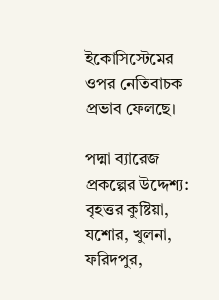ইকোসিস্টেমের ওপর নেতিবাচক প্রভাব ফেলছে।

পদ্মা ব্যারেজ প্রকল্পের উদ্দেশ্য:
বৃহত্তর কুষ্টিয়া, যশোর, খুলনা, ফরিদপুর,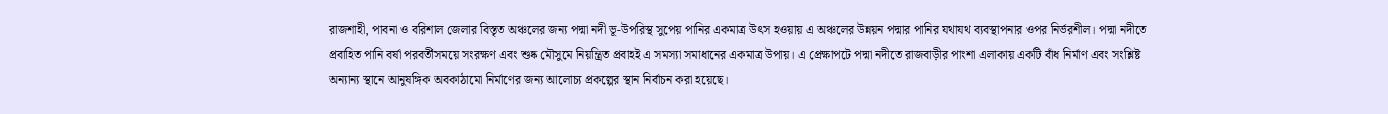রাজশাহী, পাবনা ও বরিশাল জেলার বিস্তৃত অঞ্চলের জন্য পদ্মা নদী ভূ-উপরিস্থ সুপেয় পানির একমাত্র উৎস হওয়ায় এ অঞ্চলের উন্নয়ন পদ্মার পানির যথাযথ ব্যবস্থাপনার ওপর নির্ভরশীল। পদ্মা নদীতে প্রবাহিত পানি বর্ষা পরবর্তীসময়ে সংরক্ষণ এবং শুষ্ক মৌসুমে নিয়ন্ত্রিত প্রবাহই এ সমস্যা সমাধানের একমাত্র উপায়। এ প্রেক্ষাপটে পদ্মা নদীতে রাজবাড়ীর পাংশা এলাকায় একটি বাঁধ নির্মাণ এবং সংশ্লিষ্ট অন্যান্য স্থানে আনুষঙ্গিক অবকাঠামো নির্মাণের জন্য আলোচ্য প্রকল্পের স্থান নির্বাচন করা হয়েছে।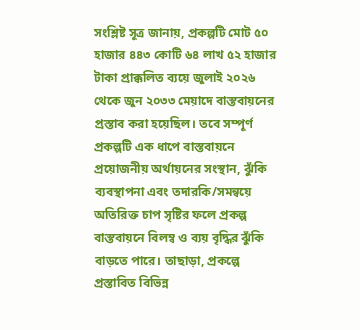সংশ্লিষ্ট সূত্র জানায়, প্রকল্পটি মোট ৫০ হাজার ৪৪৩ কোটি ৬৪ লাখ ৫২ হাজার টাকা প্রাক্কলিত ব্যয়ে জুলাই ২০২৬ থেকে জুন ২০৩৩ মেয়াদে বাস্তবায়নের প্রস্তাব করা হয়েছিল। তবে সম্পূর্ণ প্রকল্পটি এক ধাপে বাস্তবায়নে প্রয়োজনীয় অর্থায়নের সংস্থান, ঝুঁকি ব্যবস্থাপনা এবং তদারকি/সমন্বয়ে অতিরিক্ত চাপ সৃষ্টির ফলে প্রকল্প বাস্তবায়নে বিলম্ব ও ব্যয় বৃদ্ধির ঝুঁকি বাড়তে পারে। তাছাড়া, প্রকল্পে প্রস্তাবিত বিভিন্ন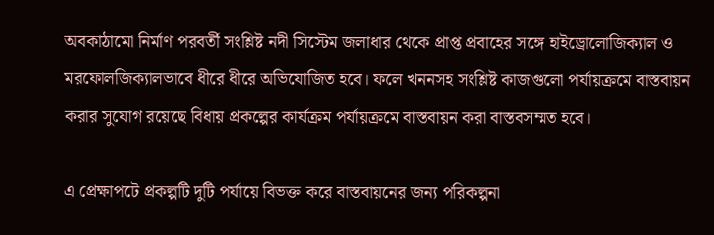অবকাঠামো নির্মাণ পরবর্তী সংশ্লিষ্ট নদী সিস্টেম জলাধার থেকে প্রাপ্ত প্রবাহের সঙ্গে হাইড্রোলোজিক্যাল ও মরফোলজিক্যালভাবে ধীরে ধীরে অভিযোজিত হবে। ফলে খননসহ সংশ্লিষ্ট কাজগুলো পর্যায়ক্রমে বাস্তবায়ন করার সুযোগ রয়েছে বিধায় প্রকল্পের কার্যক্রম পর্যায়ক্রমে বাস্তবায়ন করা বাস্তবসম্মত হবে।

এ প্রেক্ষাপটে প্রকল্পটি দুটি পর্যায়ে বিভক্ত করে বাস্তবায়নের জন্য পরিকল্পনা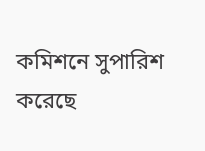কমিশনে সুপারিশ করেছে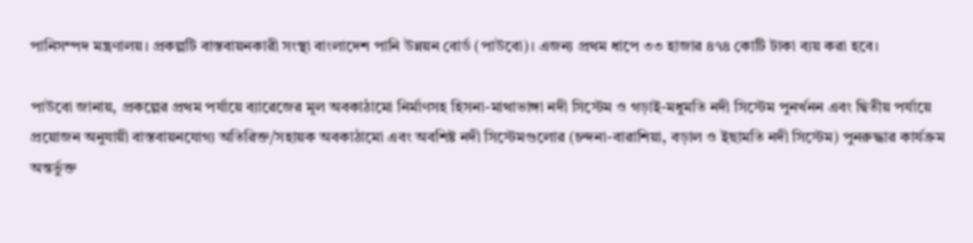পানিসম্পদ মন্ত্রণালয়। প্রকল্পটি বাস্তবায়নকারী সংস্থা বাংলাদেশ পানি উন্নয়ন বোর্ড (পাউবো)। এজন্য প্রথম ধাপে ৩৩ হাজার ৪৭৪ কোটি টাকা ব্যয় করা হবে।

পাউবো জানায়, প্রকল্পের প্রথম পর্যায়ে ব্যারেজের মূল অবকাঠামো নির্মাণসহ হিসনা-মাথাভাঙ্গা নদী সিস্টেম ও গড়াই-মধুমতি নদী সিস্টেম পুনর্খনন এবং দ্বিতীয় পর্যায়ে প্রয়োজন অনুযায়ী বাস্তবায়নযোগ্য অতিরিক্ত/সহায়ক অবকাঠামো এবং অবশিষ্ট নদী সিস্টেমগুলোর (চন্দনা-বারাশিয়া, বড়াল ও ইছামতি নদী সিস্টেম) পুনরুদ্ধার কার্যক্রম অন্তর্ভুক্ত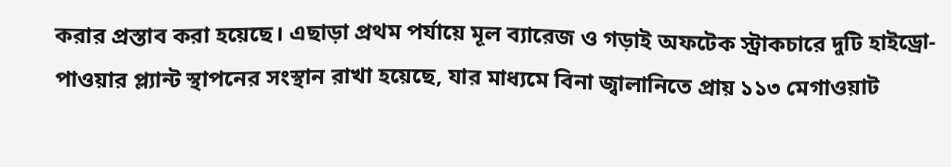করার প্রস্তাব করা হয়েছে। এছাড়া প্রথম পর্যায়ে মূল ব্যারেজ ও গড়াই অফটেক স্ট্রাকচারে দুটি হাইড্রো-পাওয়ার প্ল্যান্ট স্থাপনের সংস্থান রাখা হয়েছে, যার মাধ্যমে বিনা জ্বালানিতে প্রায় ১১৩ মেগাওয়াট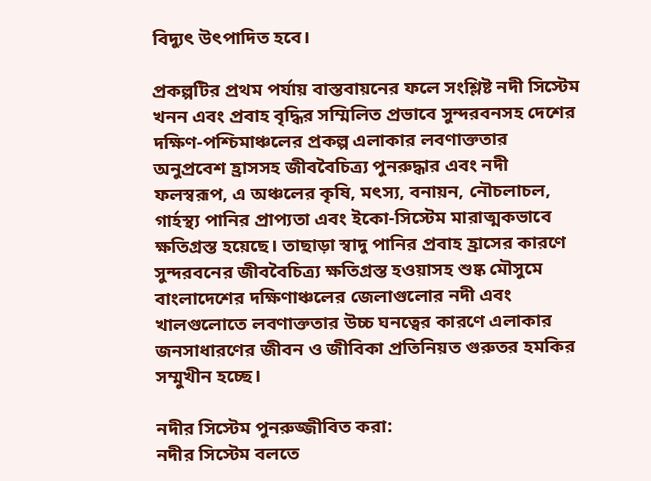বিদ্যুৎ উৎপাদিত হবে।

প্রকল্পটির প্রথম পর্যায় বাস্তবায়নের ফলে সংশ্লিষ্ট নদী সিস্টেম খনন এবং প্রবাহ বৃদ্ধির সম্মিলিত প্রভাবে সুন্দরবনসহ দেশের দক্ষিণ-পশ্চিমাঞ্চলের প্রকল্প এলাকার লবণাক্ততার অনুপ্রবেশ হ্রাসসহ জীববৈচিত্র্য পুনরুদ্ধার এবং নদী ফলস্বরূপ, এ অঞ্চলের কৃষি, মৎস্য, বনায়ন, নৌচলাচল, গার্হস্থ্য পানির প্রাপ্যতা এবং ইকো-সিস্টেম মারাত্মকভাবে ক্ষতিগ্রস্ত হয়েছে। তাছাড়া স্বাদু পানির প্রবাহ হ্রাসের কারণে সুন্দরবনের জীববৈচিত্র্য ক্ষতিগ্রস্ত হওয়াসহ শুষ্ক মৌসুমে বাংলাদেশের দক্ষিণাঞ্চলের জেলাগুলোর নদী এবং খালগুলোতে লবণাক্ততার উচ্চ ঘনত্বের কারণে এলাকার জনসাধারণের জীবন ও জীবিকা প্রতিনিয়ত গুরুতর হমকির সম্মুখীন হচ্ছে।

নদীর সিস্টেম পুনরুজ্জীবিত করা:
নদীর সিস্টেম বলতে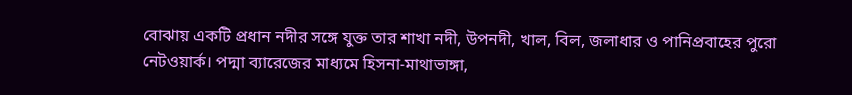বোঝায় একটি প্রধান নদীর সঙ্গে যুক্ত তার শাখা নদী, উপনদী, খাল, বিল, জলাধার ও পানিপ্রবাহের পুরো নেটওয়ার্ক। পদ্মা ব্যারেজের মাধ্যমে হিসনা-মাথাভাঙ্গা,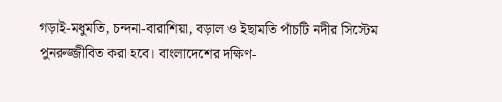গড়াই-মধুমতি, চন্দনা-বারাশিয়া, বড়াল ও ইছামতি পাঁচটি নদীর সিস্টেম পুনরুজ্জীবিত করা হবে। বাংলাদেশের দক্ষিণ-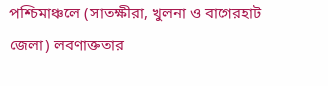পশ্চিমাঞ্চলে (সাতক্ষীরা, খুলনা ও বাগেরহাট জেলা) লবণাক্ততার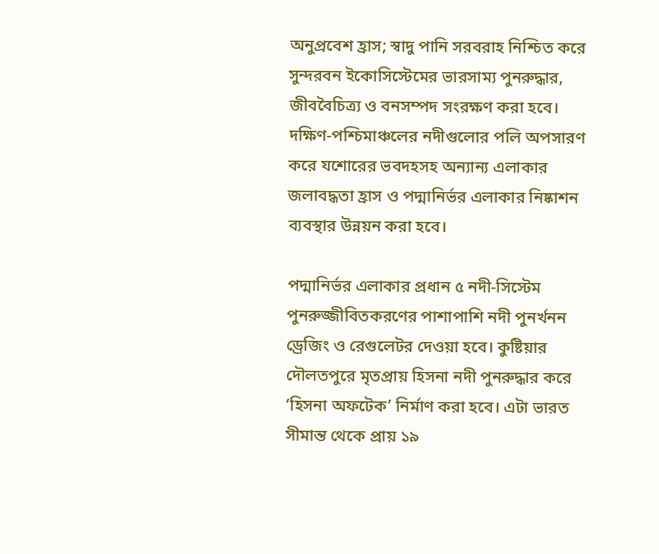অনুপ্রবেশ হ্রাস; স্বাদু পানি সরবরাহ নিশ্চিত করে সুন্দরবন ইকোসিস্টেমের ভারসাম্য পুনরুদ্ধার, জীববৈচিত্র্য ও বনসম্পদ সংরক্ষণ করা হবে। দক্ষিণ-পশ্চিমাঞ্চলের নদীগুলোর পলি অপসারণ করে যশোরের ভবদহসহ অন্যান্য এলাকার জলাবদ্ধতা হ্রাস ও পদ্মানির্ভর এলাকার নিষ্কাশন ব্যবস্থার উন্নয়ন করা হবে।

পদ্মানির্ভর এলাকার প্রধান ৫ নদী-সিস্টেম পুনরুজ্জীবিতকরণের পাশাপাশি নদী পুনর্খনন ড্রেজিং ও রেগুলেটর দেওয়া হবে। কুষ্টিয়ার দৌলতপুরে মৃতপ্রায় হিসনা নদী পুনরুদ্ধার করে ‘হিসনা অফটেক’ নির্মাণ করা হবে। এটা ভারত সীমান্ত থেকে প্রায় ১৯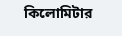কিলোমিটার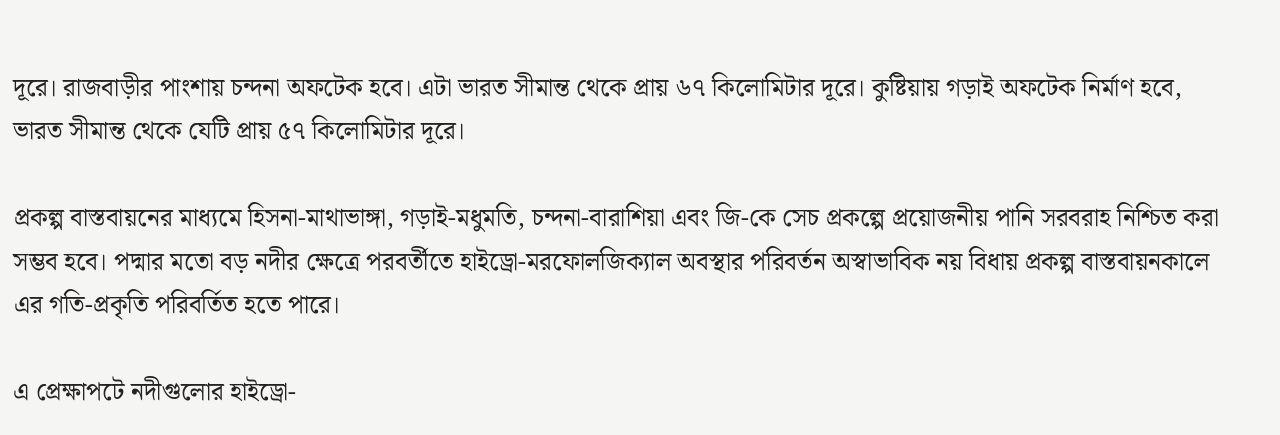দূরে। রাজবাড়ীর পাংশায় চন্দনা অফটেক হবে। এটা ভারত সীমান্ত থেকে প্রায় ৬৭ কিলোমিটার দূরে। কুষ্টিয়ায় গড়াই অফটেক নির্মাণ হবে, ভারত সীমান্ত থেকে যেটি প্রায় ৫৭ কিলোমিটার দূরে।

প্রকল্প বাস্তবায়নের মাধ্যমে হিসনা-মাথাভাঙ্গা, গড়াই-মধুমতি, চন্দনা-বারাশিয়া এবং জি-কে সেচ প্রকল্পে প্রয়োজনীয় পানি সরবরাহ নিশ্চিত করা সম্ভব হবে। পদ্মার মতো বড় নদীর ক্ষেত্রে পরবর্তীতে হাইড্রো-মরফোলজিক্যাল অবস্থার পরিবর্তন অস্বাভাবিক নয় বিধায় প্রকল্প বাস্তবায়নকালে এর গতি-প্রকৃতি পরিবর্তিত হতে পারে।

এ প্রেক্ষাপটে নদীগুলোর হাইড্রো-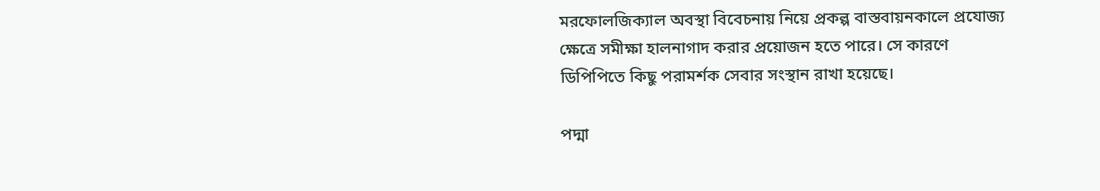মরফোলজিক্যাল অবস্থা বিবেচনায় নিয়ে প্রকল্প বাস্তবায়নকালে প্রযোজ্য ক্ষেত্রে সমীক্ষা হালনাগাদ করার প্রয়োজন হতে পারে। সে কারণে ডিপিপিতে কিছু পরামর্শক সেবার সংস্থান রাখা হয়েছে।

পদ্মা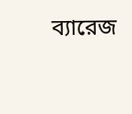ব্যারেজ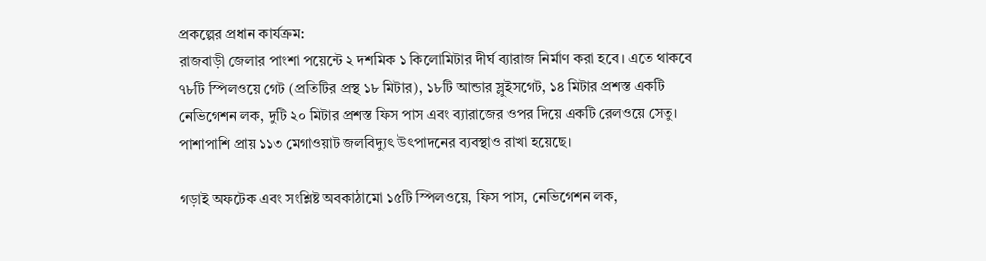প্রকল্পের প্রধান কার্যক্রম:
রাজবাড়ী জেলার পাংশা পয়েন্টে ২ দশমিক ১ কিলোমিটার দীর্ঘ ব্যারাজ নির্মাণ করা হবে। এতে থাকবে ৭৮টি স্পিলওয়ে গেট (প্রতিটির প্রস্থ ১৮ মিটার), ১৮টি আন্ডার স্লুইসগেট, ১৪ মিটার প্রশস্ত একটি নেভিগেশন লক, দুটি ২০ মিটার প্রশস্ত ফিস পাস এবং ব্যারাজের ওপর দিয়ে একটি রেলওয়ে সেতু। পাশাপাশি প্রায় ১১৩ মেগাওয়াট জলবিদ্যুৎ উৎপাদনের ব্যবস্থাও রাখা হয়েছে।

গড়াই অফটেক এবং সংশ্লিষ্ট অবকাঠামো ১৫টি স্পিলওয়ে, ফিস পাস, নেভিগেশন লক,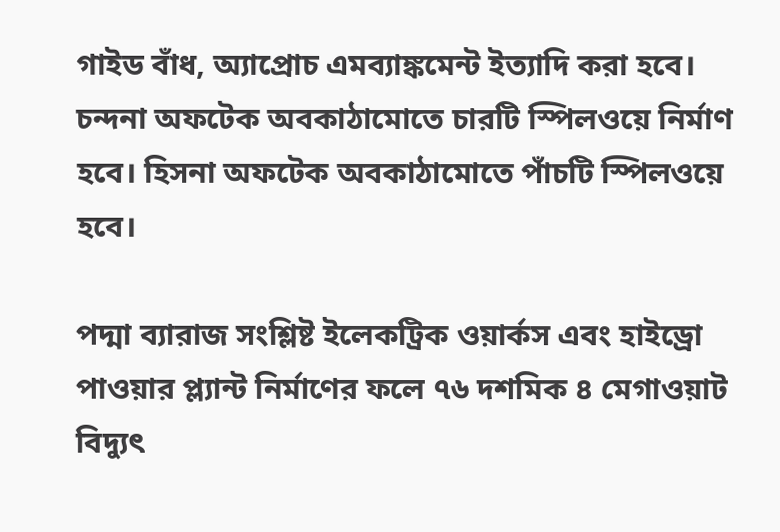গাইড বাঁধ, অ্যাপ্রোচ এমব্যাঙ্কমেন্ট ইত্যাদি করা হবে। চন্দনা অফটেক অবকাঠামোতে চারটি স্পিলওয়ে নির্মাণ হবে। হিসনা অফটেক অবকাঠামোতে পাঁচটি স্পিলওয়ে হবে।

পদ্মা ব্যারাজ সংশ্লিষ্ট ইলেকট্রিক ওয়ার্কস এবং হাইড্রো পাওয়ার প্ল্যান্ট নির্মাণের ফলে ৭৬ দশমিক ৪ মেগাওয়াট বিদ্যুৎ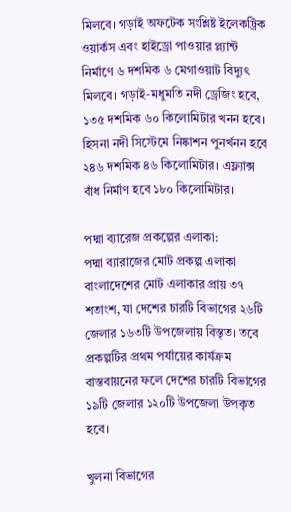মিলবে। গড়াই অফটেক সংশ্লিষ্ট ইলেকট্রিক ওয়ার্কস এবং হাইড্রো পাওয়ার প্ল্যান্ট নির্মাণে ৬ দশমিক ৬ মেগাওয়াট বিদ্যুৎ মিলবে। গড়াই-মধুমতি নদী ড্রেজিং হবে, ১৩৫ দশমিক ৬০ কিলোমিটার খনন হবে। হিসনা নদী সিস্টেমে নিষ্কাশন পুনর্খনন হবে ২৪৬ দশমিক ৪৬ কিলোমিটার। এফ্ল্যাক্স বাঁধ নির্মাণ হবে ১৮০ কিলোমিটার।

পদ্মা ব্যারেজ প্রকল্পের এলাকা:
পদ্মা ব্যারাজের মোট প্রকল্প এলাকা বাংলাদেশের মোট এলাকার প্রায় ৩৭ শতাংশ, যা দেশের চারটি বিভাগের ২৬টি জেলার ১৬৩টি উপজেলায় বিস্তৃত। তবে প্রকল্পটির প্রথম পর্যায়ের কার্যক্রম বাস্তবায়নের ফলে দেশের চারটি বিভাগের ১৯টি জেলার ১২০টি উপজেলা উপকৃত হবে।

খুলনা বিভাগের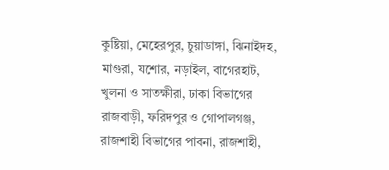কুষ্টিয়া, মেহেরপুর, চুয়াডাঙ্গা, ঝিনাইদহ, মাগুরা, যশোর, নড়াইল, বাগেরহাট, খুলনা ও সাতক্ষীরা, ঢাকা বিভাগের রাজবাড়ী, ফরিদপুর ও গোপালগঞ্জ, রাজশাহী বিভাগের পাবনা, রাজশাহী,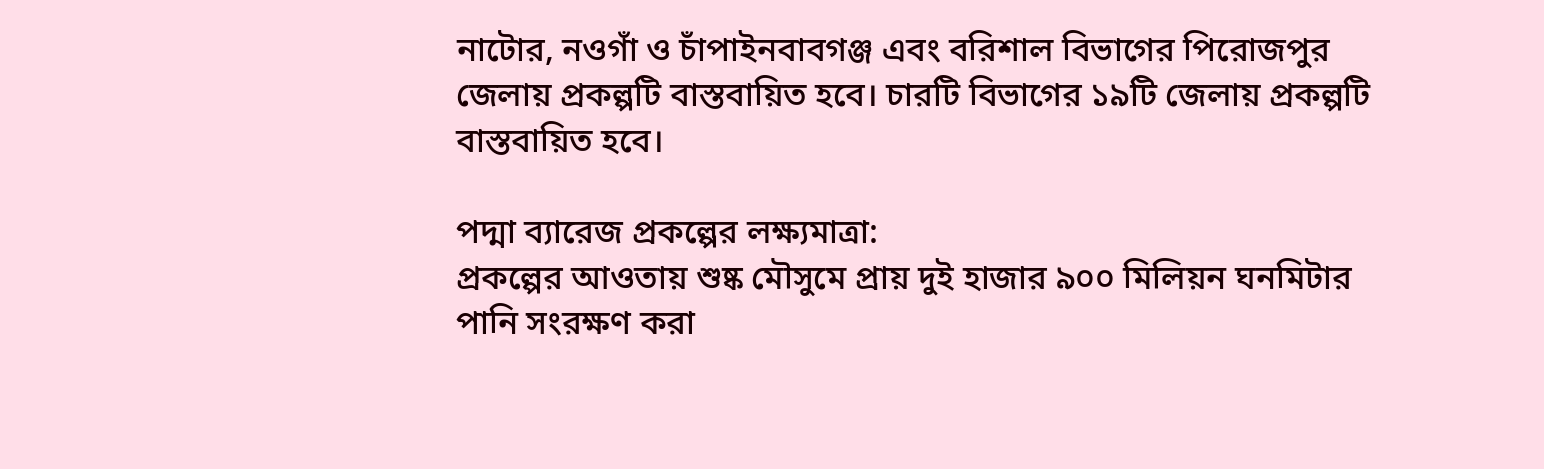নাটোর, নওগাঁ ও চাঁপাইনবাবগঞ্জ এবং বরিশাল বিভাগের পিরোজপুর জেলায় প্রকল্পটি বাস্তবায়িত হবে। চারটি বিভাগের ১৯টি জেলায় প্রকল্পটি বাস্তবায়িত হবে।

পদ্মা ব্যারেজ প্রকল্পের লক্ষ্যমাত্রা:
প্রকল্পের আওতায় শুষ্ক মৌসুমে প্রায় দুই হাজার ৯০০ মিলিয়ন ঘনমিটার পানি সংরক্ষণ করা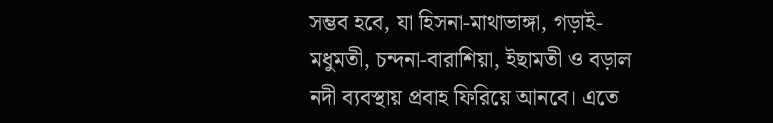সম্ভব হবে, যা হিসনা-মাথাভাঙ্গা, গড়াই-মধুমতী, চন্দনা-বারাশিয়া, ইছামতী ও বড়াল নদী ব্যবস্থায় প্রবাহ ফিরিয়ে আনবে। এতে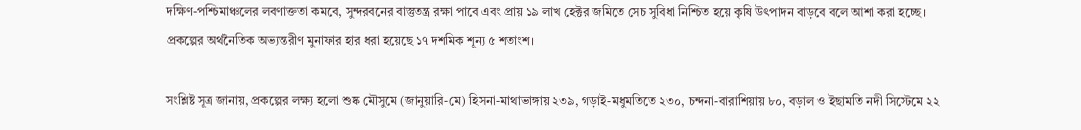দক্ষিণ-পশ্চিমাঞ্চলের লবণাক্ততা কমবে, সুন্দরবনের বাস্তুতন্ত্র রক্ষা পাবে এবং প্রায় ১৯ লাখ হেক্টর জমিতে সেচ সুবিধা নিশ্চিত হয়ে কৃষি উৎপাদন বাড়বে বলে আশা করা হচ্ছে। প্রকল্পের অর্থনৈতিক অভ্যন্তরীণ মুনাফার হার ধরা হয়েছে ১৭ দশমিক শূন্য ৫ শতাংশ।

সংশ্লিষ্ট সূত্র জানায়, প্রকল্পের লক্ষ্য হলো শুষ্ক মৌসুমে (জানুয়ারি-মে) হিসনা-মাথাভাঙ্গায় ২৩৯, গড়াই-মধুমতিতে ২৩০, চন্দনা-বারাশিয়ায় ৮০, বড়াল ও ইছামতি নদী সিস্টেমে ২২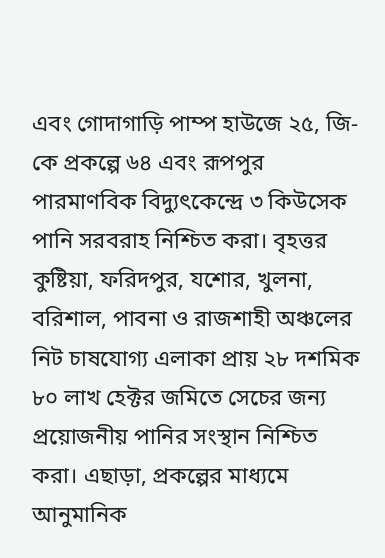এবং গোদাগাড়ি পাম্প হাউজে ২৫, জি-কে প্রকল্পে ৬৪ এবং রূপপুর পারমাণবিক বিদ্যুৎকেন্দ্রে ৩ কিউসেক পানি সরবরাহ নিশ্চিত করা। বৃহত্তর কুষ্টিয়া, ফরিদপুর, যশোর, খুলনা, বরিশাল, পাবনা ও রাজশাহী অঞ্চলের নিট চাষযোগ্য এলাকা প্রায় ২৮ দশমিক ৮০ লাখ হেক্টর জমিতে সেচের জন্য প্রয়োজনীয় পানির সংস্থান নিশ্চিত করা। এছাড়া, প্রকল্পের মাধ্যমে আনুমানিক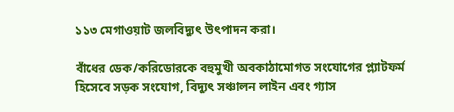১১৩ মেগাওয়াট জলবিদ্যুৎ উৎপাদন করা।

বাঁধের ডেক/করিডোরকে বহুমুখী অবকাঠামোগত সংযোগের প্ল্যাটফর্ম হিসেবে সড়ক সংযোগ, বিদ্যুৎ সঞ্চালন লাইন এবং গ্যাস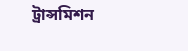ট্রান্সমিশন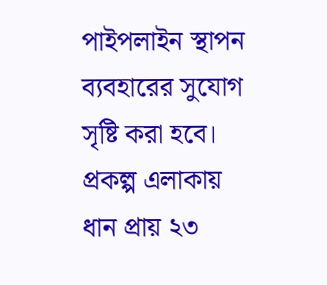পাইপলাইন স্থাপন ব্যবহারের সুযোগ সৃষ্টি করা হবে। প্রকল্প এলাকায় ধান প্রায় ২৩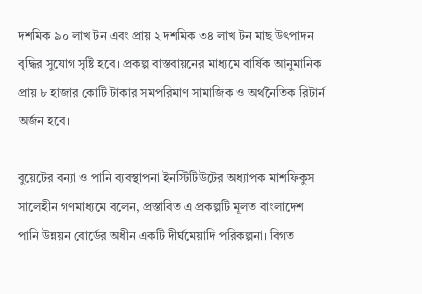দশমিক ৯০ লাখ টন এবং প্রায় ২ দশমিক ৩৪ লাখ টন মাছ উৎপাদন বৃদ্ধির সুযোগ সৃষ্টি হবে। প্রকল্প বাস্তবায়নের মাধ্যমে বার্ষিক আনুমানিক প্রায় ৮ হাজার কোটি টাকার সমপরিমাণ সামাজিক ও অর্থনৈতিক রিটার্ন অর্জন হবে।

বুয়েটের বন্যা ও পানি ব্যবস্থাপনা ইনস্টিটিউটের অধ্যাপক মাশফিকুস সালেহীন গণমাধ্যমে বলেন, প্রস্তাবিত এ প্রকল্পটি মূলত বাংলাদেশ পানি উন্নয়ন বোর্ডের অধীন একটি দীর্ঘমেয়াদি পরিকল্পনা। বিগত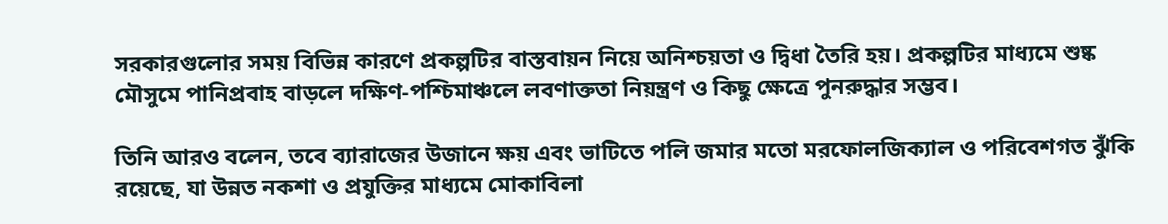সরকারগুলোর সময় বিভিন্ন কারণে প্রকল্পটির বাস্তবায়ন নিয়ে অনিশ্চয়তা ও দ্বিধা তৈরি হয়। প্রকল্পটির মাধ্যমে শুষ্ক মৌসুমে পানিপ্রবাহ বাড়লে দক্ষিণ-পশ্চিমাঞ্চলে লবণাক্ততা নিয়ন্ত্রণ ও কিছু ক্ষেত্রে পুনরুদ্ধার সম্ভব।

তিনি আরও বলেন, তবে ব্যারাজের উজানে ক্ষয় এবং ভাটিতে পলি জমার মতো মরফোলজিক্যাল ও পরিবেশগত ঝুঁকি রয়েছে, যা উন্নত নকশা ও প্রযুক্তির মাধ্যমে মোকাবিলা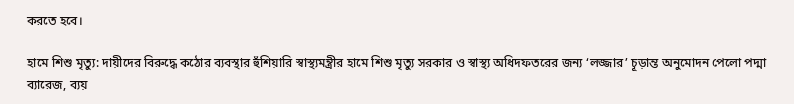করতে হবে।

হামে শিশু মৃত্যু: দায়ীদের বিরুদ্ধে কঠোর ব্যবস্থার হুঁশিয়ারি স্বাস্থ্যমন্ত্রীর হামে শিশু মৃত্যু সরকার ও স্বাস্থ্য অধিদফতরের জন্য ‘লজ্জার’ চূড়ান্ত অনুমোদন পেলো পদ্মা ব্যারেজ, ব্যয়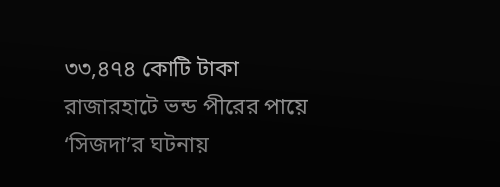৩৩,৪৭৪ কোটি টাকা রাজারহাটে ভন্ড পীরের পায়ে ‘সিজদা’র ঘটনায়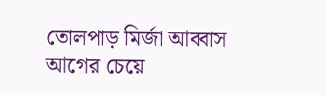তোলপাড় মির্জা আব্বাস আগের চেয়ে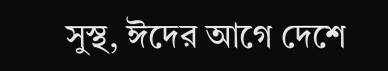সুস্থ, ঈদের আগে দেশে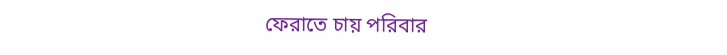ফেরাতে চায় পরিবার